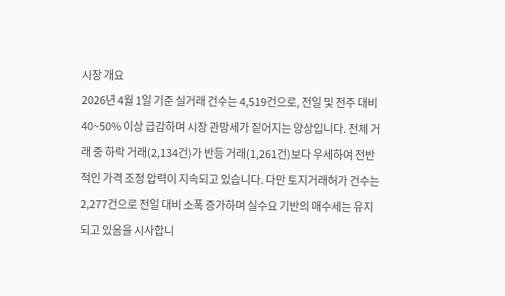시장 개요
2026년 4월 1일 기준 실거래 건수는 4,519건으로, 전일 및 전주 대비 40~50% 이상 급감하며 시장 관망세가 짙어지는 양상입니다. 전체 거래 중 하락 거래(2,134건)가 반등 거래(1,261건)보다 우세하여 전반적인 가격 조정 압력이 지속되고 있습니다. 다만 토지거래허가 건수는 2,277건으로 전일 대비 소폭 증가하며 실수요 기반의 매수세는 유지되고 있음을 시사합니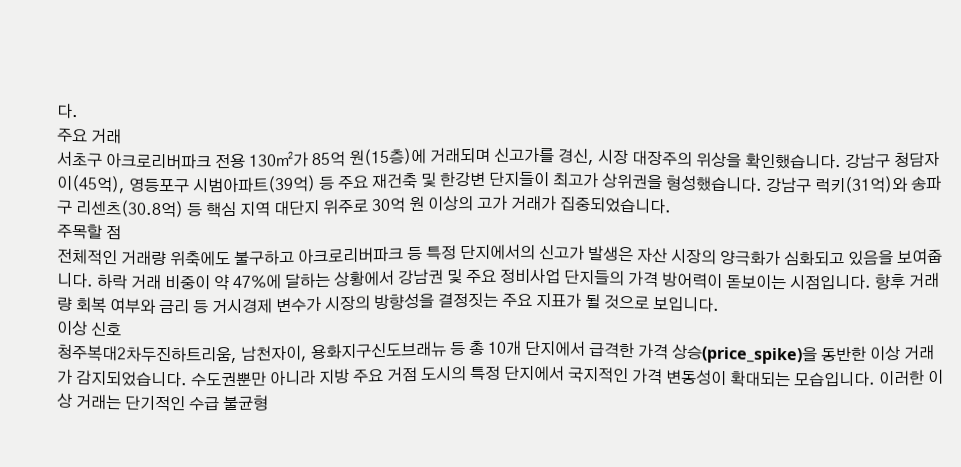다.
주요 거래
서초구 아크로리버파크 전용 130㎡가 85억 원(15층)에 거래되며 신고가를 경신, 시장 대장주의 위상을 확인했습니다. 강남구 청담자이(45억), 영등포구 시범아파트(39억) 등 주요 재건축 및 한강변 단지들이 최고가 상위권을 형성했습니다. 강남구 럭키(31억)와 송파구 리센츠(30.8억) 등 핵심 지역 대단지 위주로 30억 원 이상의 고가 거래가 집중되었습니다.
주목할 점
전체적인 거래량 위축에도 불구하고 아크로리버파크 등 특정 단지에서의 신고가 발생은 자산 시장의 양극화가 심화되고 있음을 보여줍니다. 하락 거래 비중이 약 47%에 달하는 상황에서 강남권 및 주요 정비사업 단지들의 가격 방어력이 돋보이는 시점입니다. 향후 거래량 회복 여부와 금리 등 거시경제 변수가 시장의 방향성을 결정짓는 주요 지표가 될 것으로 보입니다.
이상 신호
청주복대2차두진하트리움, 남천자이, 용화지구신도브래뉴 등 총 10개 단지에서 급격한 가격 상승(price_spike)을 동반한 이상 거래가 감지되었습니다. 수도권뿐만 아니라 지방 주요 거점 도시의 특정 단지에서 국지적인 가격 변동성이 확대되는 모습입니다. 이러한 이상 거래는 단기적인 수급 불균형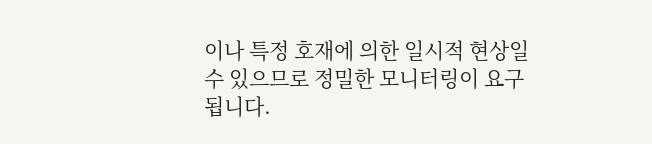이나 특정 호재에 의한 일시적 현상일 수 있으므로 정밀한 모니터링이 요구됩니다.